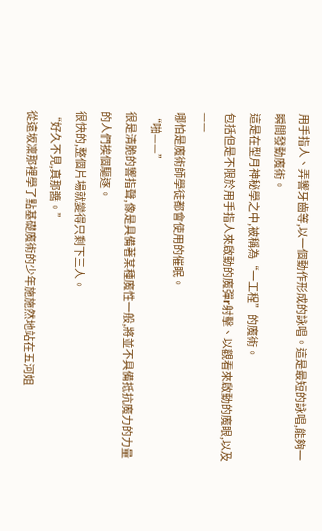用手指人、弄響牙齒等,以一個動作形成的詠唱。這是最短的詠唱,能夠一瞬間發動魔術。
這是在型月神秘學之中,被稱為“一工程”的魔術。
包括但是不限於用手指人來啟動的魔彈r射擊、以觀看來啟動的魔眼,以及——
哪怕是魔術師學徒都會使用的催眠。
“啪——”
很是清脆的響指聲,像是具備著某種魔性一般,將並不具備抵抗魔力的力量的人們挨個驅逐。
很快的,整個片場就變得只剩下三人。
“好久不見,真那醬。”
從遠坂凜那裡學了點基礎魔術的少年施施然地站在五河姐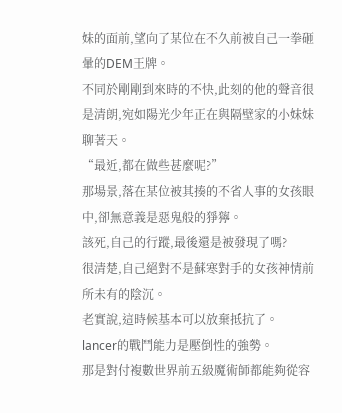妹的面前,望向了某位在不久前被自己一拳砸暈的DEM王牌。
不同於剛剛到來時的不快,此刻的他的聲音很是清朗,宛如陽光少年正在與隔壁家的小妹妹聊著天。
“最近,都在做些甚麼呢?”
那場景,落在某位被其揍的不省人事的女孩眼中,卻無意義是惡鬼般的猙獰。
該死,自己的行蹤,最後還是被發現了嗎?
很清楚,自己絕對不是蘇寒對手的女孩神情前所未有的陰沉。
老實說,這時候基本可以放棄抵抗了。
lancer的戰鬥能力是壓倒性的強勢。
那是對付複數世界前五級魔術師都能夠從容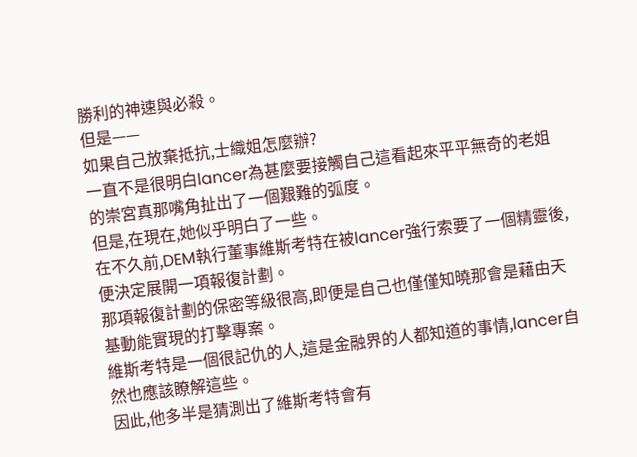勝利的神速與必殺。
但是——
如果自己放棄抵抗,士織姐怎麼辦?
一直不是很明白lancer為甚麼要接觸自己這看起來平平無奇的老姐的崇宮真那嘴角扯出了一個艱難的弧度。
但是,在現在,她似乎明白了一些。
在不久前,DEM執行董事維斯考特在被lancer強行索要了一個精靈後,便決定展開一項報復計劃。
那項報復計劃的保密等級很高,即便是自己也僅僅知曉那會是藉由天基動能實現的打擊專案。
維斯考特是一個很記仇的人,這是金融界的人都知道的事情,lancer自然也應該瞭解這些。
因此,他多半是猜測出了維斯考特會有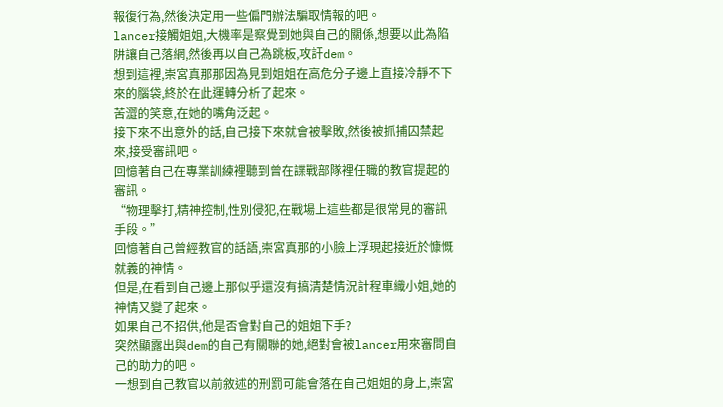報復行為,然後決定用一些偏門辦法騙取情報的吧。
lancer接觸姐姐,大機率是察覺到她與自己的關係,想要以此為陷阱讓自己落網,然後再以自己為跳板,攻訐dem。
想到這裡,崇宮真那那因為見到姐姐在高危分子邊上直接冷靜不下來的腦袋,終於在此運轉分析了起來。
苦澀的笑意,在她的嘴角泛起。
接下來不出意外的話,自己接下來就會被擊敗,然後被抓捕囚禁起來,接受審訊吧。
回憶著自己在專業訓練裡聽到曾在諜戰部隊裡任職的教官提起的審訊。
“物理擊打,精神控制,性別侵犯,在戰場上這些都是很常見的審訊手段。”
回憶著自己曾經教官的話語,崇宮真那的小臉上浮現起接近於慷慨就義的神情。
但是,在看到自己邊上那似乎還沒有搞清楚情況計程車織小姐,她的神情又變了起來。
如果自己不招供,他是否會對自己的姐姐下手?
突然顯露出與dem的自己有關聯的她,絕對會被lancer用來審問自己的助力的吧。
一想到自己教官以前敘述的刑罰可能會落在自己姐姐的身上,崇宮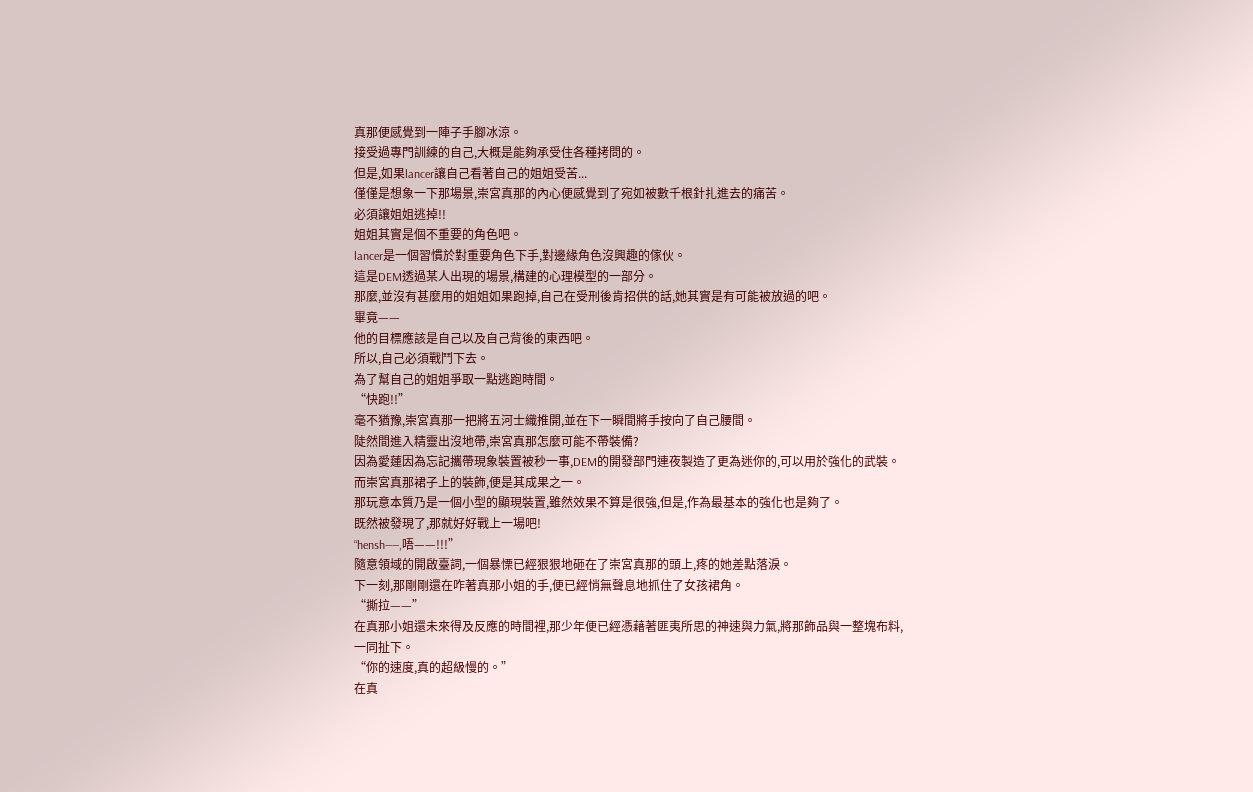真那便感覺到一陣子手腳冰涼。
接受過專門訓練的自己,大概是能夠承受住各種拷問的。
但是,如果lancer讓自己看著自己的姐姐受苦...
僅僅是想象一下那場景,崇宮真那的內心便感覺到了宛如被數千根針扎進去的痛苦。
必須讓姐姐逃掉!!
姐姐其實是個不重要的角色吧。
lancer是一個習慣於對重要角色下手,對邊緣角色沒興趣的傢伙。
這是DEM透過某人出現的場景,構建的心理模型的一部分。
那麼,並沒有甚麼用的姐姐如果跑掉,自己在受刑後肯招供的話,她其實是有可能被放過的吧。
畢竟——
他的目標應該是自己以及自己背後的東西吧。
所以,自己必須戰鬥下去。
為了幫自己的姐姐爭取一點逃跑時間。
“快跑!!”
毫不猶豫,崇宮真那一把將五河士織推開,並在下一瞬間將手按向了自己腰間。
陡然間進入精靈出沒地帶,崇宮真那怎麼可能不帶裝備?
因為愛蓮因為忘記攜帶現象裝置被秒一事,DEM的開發部門連夜製造了更為迷你的,可以用於強化的武裝。
而崇宮真那裙子上的裝飾,便是其成果之一。
那玩意本質乃是一個小型的顯現裝置,雖然效果不算是很強,但是,作為最基本的強化也是夠了。
既然被發現了,那就好好戰上一場吧!
“hensh——,唔——!!!”
隨意領域的開啟臺詞,一個暴慄已經狠狠地砸在了崇宮真那的頭上,疼的她差點落淚。
下一刻,那剛剛還在咋著真那小姐的手,便已經悄無聲息地抓住了女孩裙角。
“撕拉——”
在真那小姐還未來得及反應的時間裡,那少年便已經憑藉著匪夷所思的神速與力氣,將那飾品與一整塊布料,一同扯下。
“你的速度,真的超級慢的。”
在真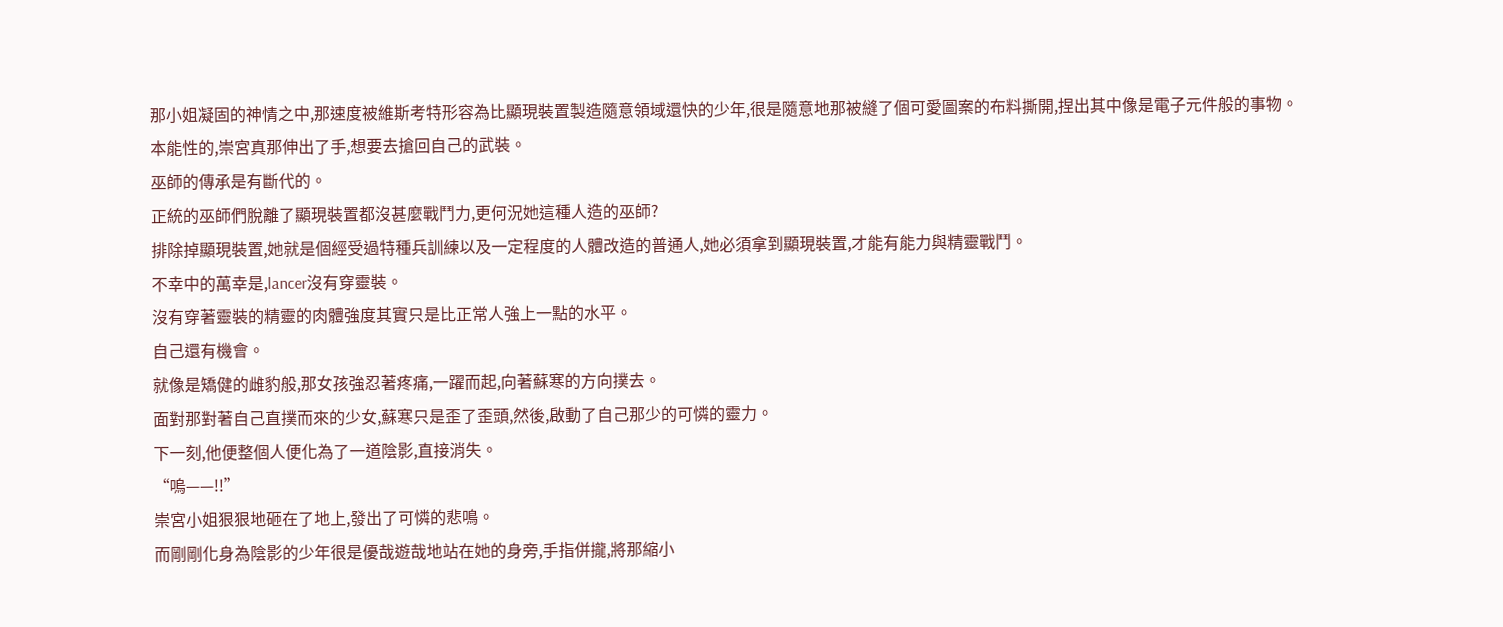那小姐凝固的神情之中,那速度被維斯考特形容為比顯現裝置製造隨意領域還快的少年,很是隨意地那被縫了個可愛圖案的布料撕開,捏出其中像是電子元件般的事物。
本能性的,崇宮真那伸出了手,想要去搶回自己的武裝。
巫師的傳承是有斷代的。
正統的巫師們脫離了顯現裝置都沒甚麼戰鬥力,更何況她這種人造的巫師?
排除掉顯現裝置,她就是個經受過特種兵訓練以及一定程度的人體改造的普通人,她必須拿到顯現裝置,才能有能力與精靈戰鬥。
不幸中的萬幸是,lancer沒有穿靈裝。
沒有穿著靈裝的精靈的肉體強度其實只是比正常人強上一點的水平。
自己還有機會。
就像是矯健的雌豹般,那女孩強忍著疼痛,一躍而起,向著蘇寒的方向撲去。
面對那對著自己直撲而來的少女,蘇寒只是歪了歪頭,然後,啟動了自己那少的可憐的靈力。
下一刻,他便整個人便化為了一道陰影,直接消失。
“嗚——!!”
崇宮小姐狠狠地砸在了地上,發出了可憐的悲鳴。
而剛剛化身為陰影的少年很是優哉遊哉地站在她的身旁,手指併攏,將那縮小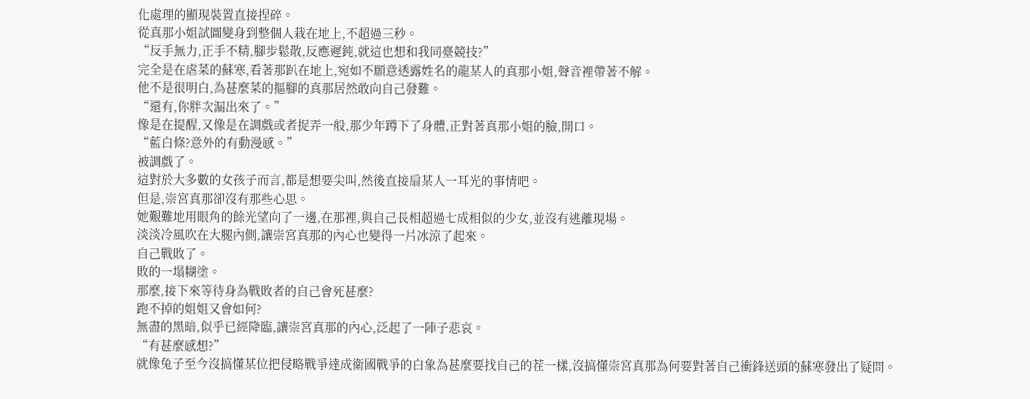化處理的顯現裝置直接捏碎。
從真那小姐試圖變身到整個人栽在地上,不超過三秒。
“反手無力,正手不精,腳步鬆散,反應遲鈍,就這也想和我同臺競技?”
完全是在虐菜的蘇寒,看著那趴在地上,宛如不願意透露姓名的龍某人的真那小姐,聲音裡帶著不解。
他不是很明白,為甚麼菜的摳腳的真那居然敢向自己發難。
“還有,你胖次漏出來了。”
像是在提醒,又像是在調戲或者捉弄一般,那少年蹲下了身體,正對著真那小姐的臉,開口。
“藍白條?意外的有動漫感。”
被調戲了。
這對於大多數的女孩子而言,都是想要尖叫,然後直接扇某人一耳光的事情吧。
但是,崇宮真那卻沒有那些心思。
她艱難地用眼角的餘光望向了一邊,在那裡,與自己長相超過七成相似的少女,並沒有逃離現場。
淡淡冷風吹在大腿內側,讓崇宮真那的內心也變得一片冰涼了起來。
自己戰敗了。
敗的一塌糊塗。
那麼,接下來等待身為戰敗者的自己會死甚麼?
跑不掉的姐姐又會如何?
無盡的黑暗,似乎已經降臨,讓崇宮真那的內心,泛起了一陣子悲哀。
“有甚麼感想?”
就像兔子至今沒搞懂某位把侵略戰爭達成衛國戰爭的白象為甚麼要找自己的茬一樣,沒搞懂崇宮真那為何要對著自己衝鋒送頭的蘇寒發出了疑問。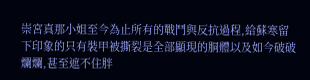崇宮真那小姐至今為止所有的戰鬥與反抗過程,給蘇寒留下印象的只有裝甲被撕裂是全部顯現的胴體以及如今破破爛爛,甚至遮不住胖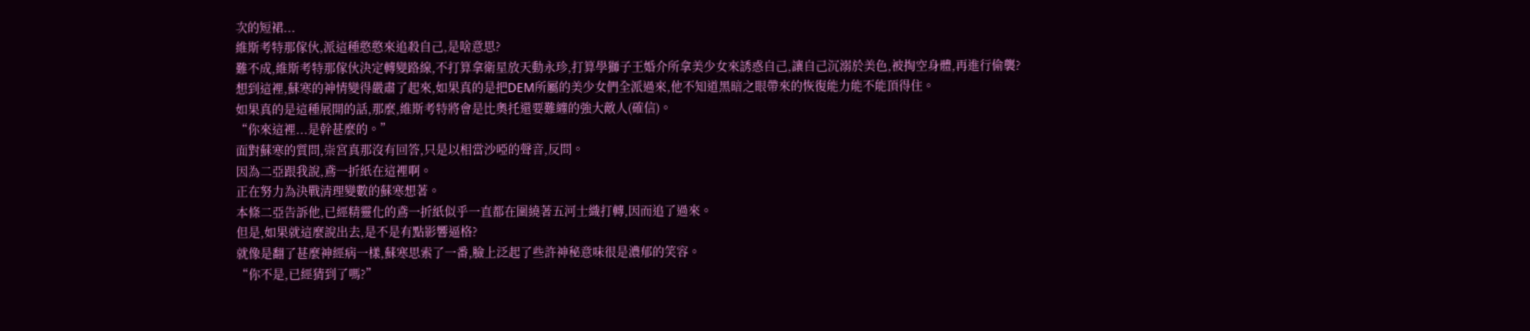次的短裙...
維斯考特那傢伙,派這種憨憨來追殺自己,是啥意思?
難不成,維斯考特那傢伙決定轉變路線,不打算拿衛星放天動永珍,打算學獅子王婚介所拿美少女來誘惑自己,讓自己沉溺於美色,被掏空身體,再進行偷襲?
想到這裡,蘇寒的神情變得嚴肅了起來,如果真的是把DEM所屬的美少女們全派過來,他不知道黑暗之眼帶來的恢復能力能不能頂得住。
如果真的是這種展開的話,那麼,維斯考特將會是比奧托還要難纏的強大敵人(確信)。
“你來這裡...是幹甚麼的。”
面對蘇寒的質問,崇宮真那沒有回答,只是以相當沙啞的聲音,反問。
因為二亞跟我說,鳶一折紙在這裡啊。
正在努力為決戰清理變數的蘇寒想著。
本條二亞告訴他,已經精靈化的鳶一折紙似乎一直都在圍繞著五河士織打轉,因而追了過來。
但是,如果就這麼說出去,是不是有點影響逼格?
就像是翻了甚麼神經病一樣,蘇寒思索了一番,臉上泛起了些許神秘意味很是濃郁的笑容。
“你不是,已經猜到了嗎?”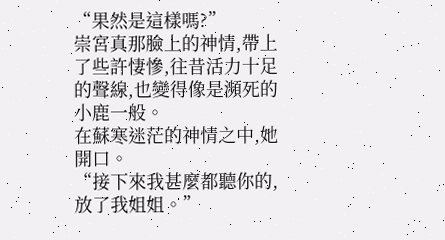“果然是這樣嗎?”
崇宮真那臉上的神情,帶上了些許悽慘,往昔活力十足的聲線,也變得像是瀕死的小鹿一般。
在蘇寒迷茫的神情之中,她開口。
“接下來我甚麼都聽你的,放了我姐姐。”